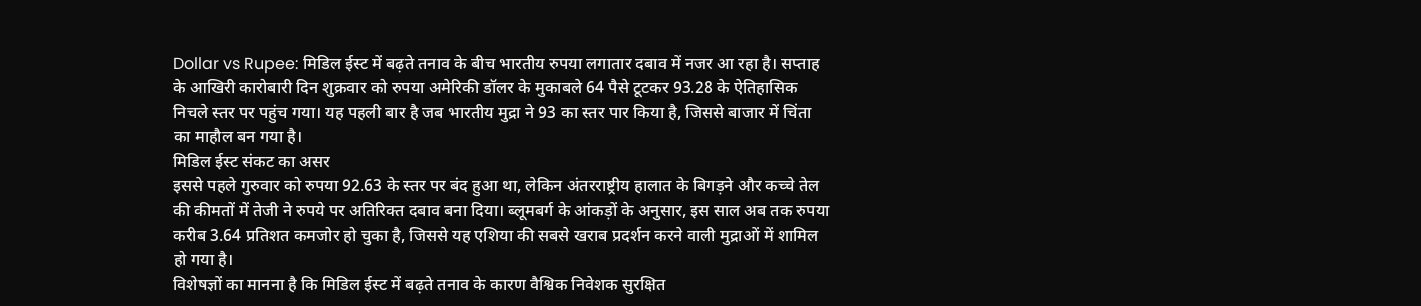Dollar vs Rupee: मिडिल ईस्ट में बढ़ते तनाव के बीच भारतीय रुपया लगातार दबाव में नजर आ रहा है। सप्ताह के आखिरी कारोबारी दिन शुक्रवार को रुपया अमेरिकी डॉलर के मुकाबले 64 पैसे टूटकर 93.28 के ऐतिहासिक निचले स्तर पर पहुंच गया। यह पहली बार है जब भारतीय मुद्रा ने 93 का स्तर पार किया है, जिससे बाजार में चिंता का माहौल बन गया है।
मिडिल ईस्ट संकट का असर
इससे पहले गुरुवार को रुपया 92.63 के स्तर पर बंद हुआ था, लेकिन अंतरराष्ट्रीय हालात के बिगड़ने और कच्चे तेल की कीमतों में तेजी ने रुपये पर अतिरिक्त दबाव बना दिया। ब्लूमबर्ग के आंकड़ों के अनुसार, इस साल अब तक रुपया करीब 3.64 प्रतिशत कमजोर हो चुका है, जिससे यह एशिया की सबसे खराब प्रदर्शन करने वाली मुद्राओं में शामिल हो गया है।
विशेषज्ञों का मानना है कि मिडिल ईस्ट में बढ़ते तनाव के कारण वैश्विक निवेशक सुरक्षित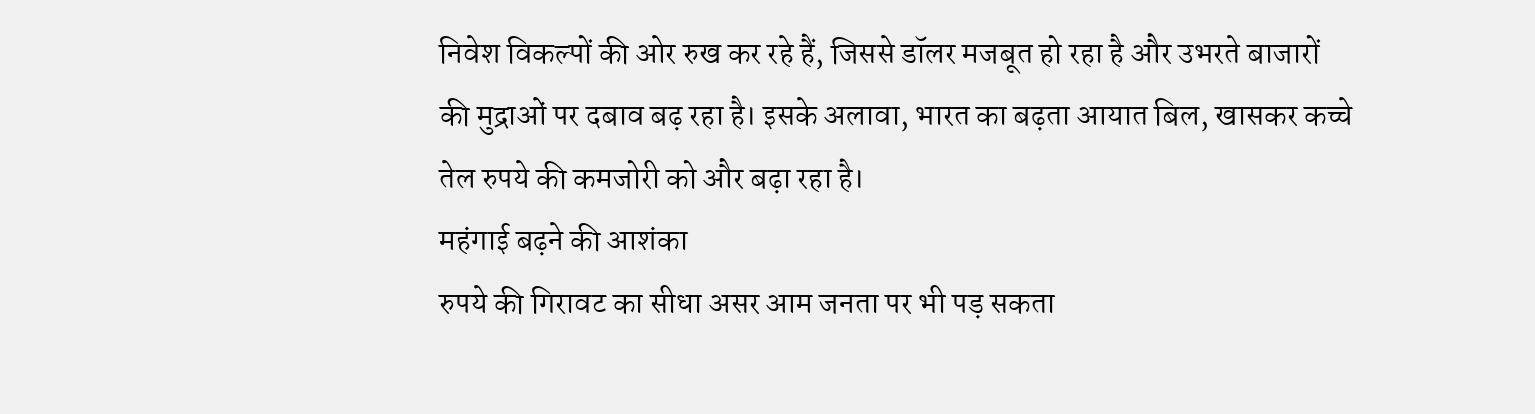निवेश विकल्पों की ओर रुख कर रहे हैं, जिससे डॉलर मजबूत हो रहा है और उभरते बाजारों की मुद्राओं पर दबाव बढ़ रहा है। इसके अलावा, भारत का बढ़ता आयात बिल, खासकर कच्चे तेल रुपये की कमजोरी को और बढ़ा रहा है।
महंगाई बढ़ने की आशंका
रुपये की गिरावट का सीधा असर आम जनता पर भी पड़ सकता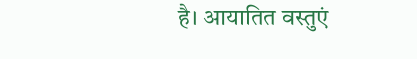है। आयातित वस्तुएं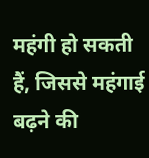महंगी हो सकती हैं, जिससे महंगाई बढ़ने की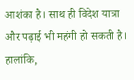आशंका है। साथ ही विदेश यात्रा और पढ़ाई भी महंगी हो सकती है।
हालांकि,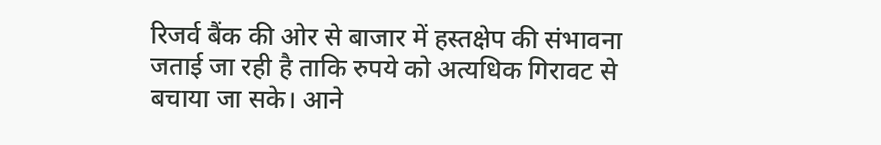रिजर्व बैंक की ओर से बाजार में हस्तक्षेप की संभावना जताई जा रही है ताकि रुपये को अत्यधिक गिरावट से बचाया जा सके। आने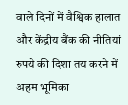वाले दिनों में वैश्विक हालात और केंद्रीय बैंक की नीतियां रुपये की दिशा तय करने में अहम भूमिका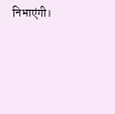निभाएंगी।